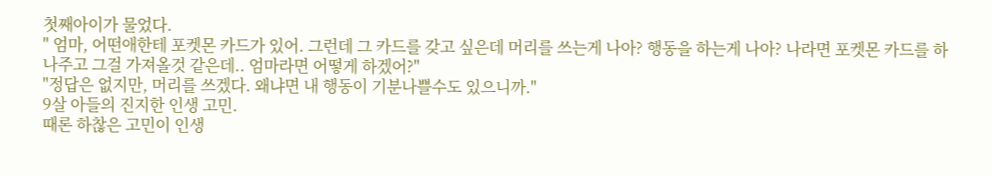첫째아이가 물었다.
" 엄마, 어떤애한테 포켓몬 카드가 있어. 그런데 그 카드를 갖고 싶은데 머리를 쓰는게 나아? 행동을 하는게 나아? 나라면 포켓몬 카드를 하나주고 그걸 가져올것 같은데.. 엄마라면 어떻게 하겠어?"
"정답은 없지만, 머리를 쓰겠다. 왜냐면 내 행동이 기분나쁠수도 있으니까."
9살 아들의 진지한 인생 고민.
때론 하찮은 고민이 인생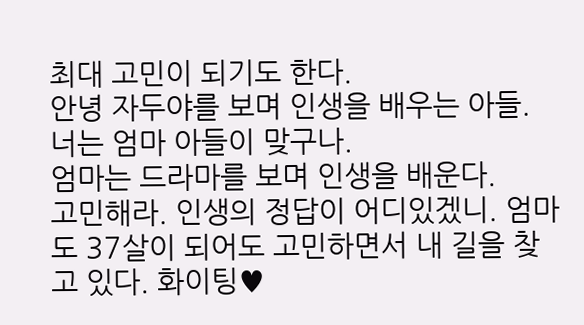최대 고민이 되기도 한다.
안녕 자두야를 보며 인생을 배우는 아들.
너는 엄마 아들이 맞구나.
엄마는 드라마를 보며 인생을 배운다.
고민해라. 인생의 정답이 어디있겠니. 엄마도 37살이 되어도 고민하면서 내 길을 찾고 있다. 화이팅♥